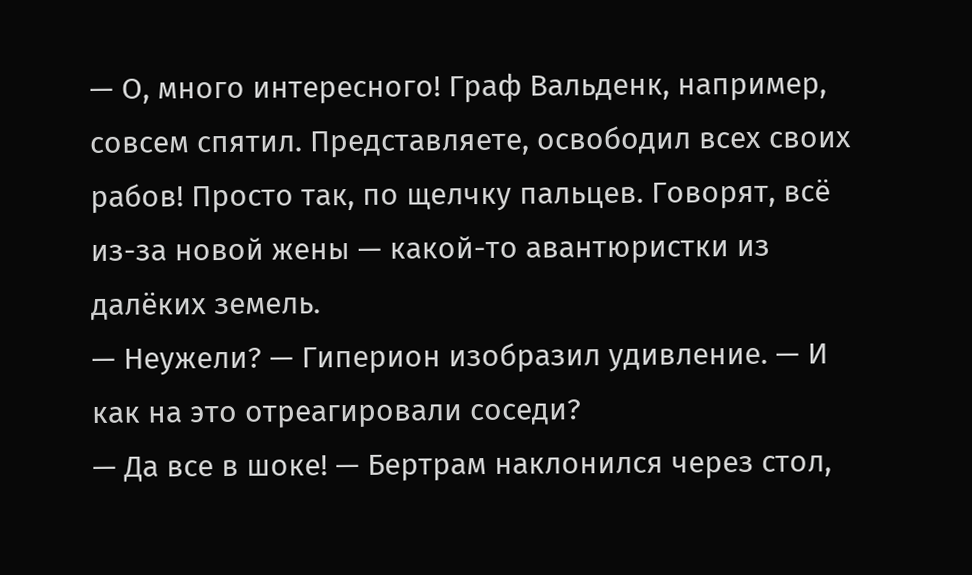— О, много интересного! Граф Вальденк, например, совсем спятил. Представляете, освободил всех своих рабов! Просто так, по щелчку пальцев. Говорят, всё из-за новой жены — какой-то авантюристки из далёких земель.
— Неужели? — Гиперион изобразил удивление. — И как на это отреагировали соседи?
— Да все в шоке! — Бертрам наклонился через стол,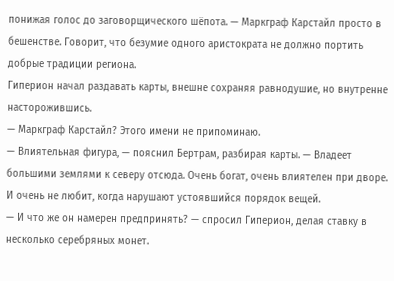понижая голос до заговорщического шёпота. — Маркграф Карстайл просто в бешенстве. Говорит, что безумие одного аристократа не должно портить добрые традиции региона.
Гиперион начал раздавать карты, внешне сохраняя равнодушие, но внутренне насторожившись.
— Маркграф Карстайл? Этого имени не припоминаю.
— Влиятельная фигура, — пояснил Бертрам, разбирая карты. — Владеет большими землями к северу отсюда. Очень богат, очень влиятелен при дворе. И очень не любит, когда нарушают устоявшийся порядок вещей.
— И что же он намерен предпринять? — спросил Гиперион, делая ставку в несколько серебряных монет.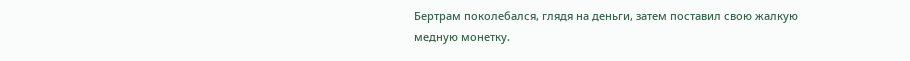Бертрам поколебался, глядя на деньги, затем поставил свою жалкую медную монетку.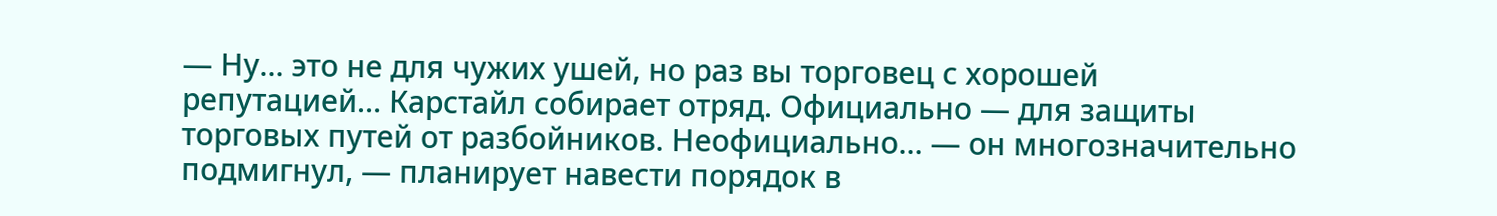— Ну… это не для чужих ушей, но раз вы торговец с хорошей репутацией… Карстайл собирает отряд. Официально — для защиты торговых путей от разбойников. Неофициально… — он многозначительно подмигнул, — планирует навести порядок в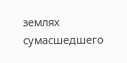землях сумасшедшего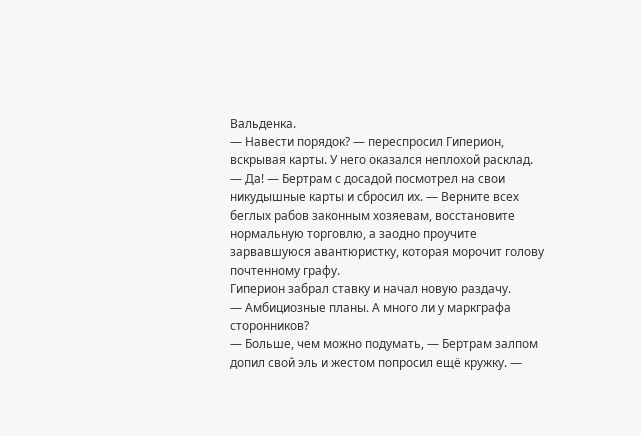Вальденка.
— Навести порядок? — переспросил Гиперион, вскрывая карты. У него оказался неплохой расклад.
— Да! — Бертрам с досадой посмотрел на свои никудышные карты и сбросил их. — Верните всех беглых рабов законным хозяевам, восстановите нормальную торговлю, а заодно проучите зарвавшуюся авантюристку, которая морочит голову почтенному графу.
Гиперион забрал ставку и начал новую раздачу.
— Амбициозные планы. А много ли у маркграфа сторонников?
— Больше, чем можно подумать, — Бертрам залпом допил свой эль и жестом попросил ещё кружку. —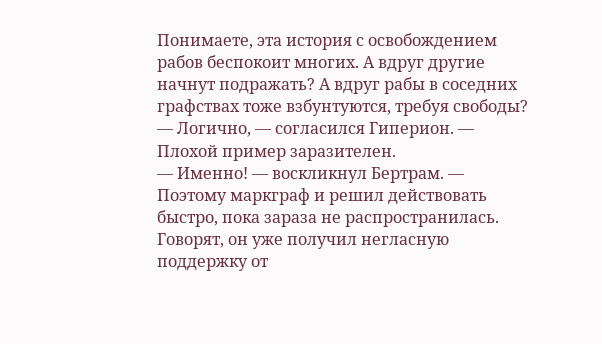Понимаете, эта история с освобождением рабов беспокоит многих. А вдруг другие начнут подражать? А вдруг рабы в соседних графствах тоже взбунтуются, требуя свободы?
— Логично, — согласился Гиперион. — Плохой пример заразителен.
— Именно! — воскликнул Бертрам. — Поэтому маркграф и решил действовать быстро, пока зараза не распространилась. Говорят, он уже получил негласную поддержку от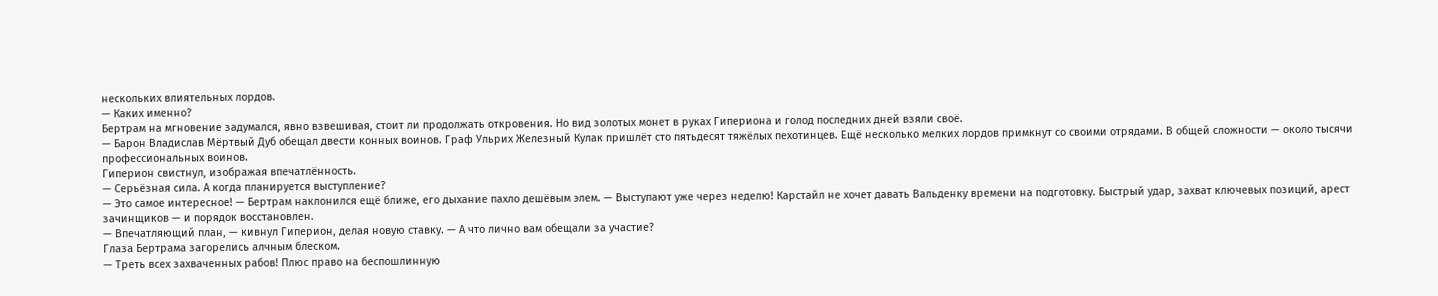нескольких влиятельных лордов.
— Каких именно?
Бертрам на мгновение задумался, явно взвешивая, стоит ли продолжать откровения. Но вид золотых монет в руках Гипериона и голод последних дней взяли своё.
— Барон Владислав Мёртвый Дуб обещал двести конных воинов. Граф Ульрих Железный Кулак пришлёт сто пятьдесят тяжёлых пехотинцев. Ещё несколько мелких лордов примкнут со своими отрядами. В общей сложности — около тысячи профессиональных воинов.
Гиперион свистнул, изображая впечатлённость.
— Серьёзная сила. А когда планируется выступление?
— Это самое интересное! — Бертрам наклонился ещё ближе, его дыхание пахло дешёвым элем. — Выступают уже через неделю! Карстайл не хочет давать Вальденку времени на подготовку. Быстрый удар, захват ключевых позиций, арест зачинщиков — и порядок восстановлен.
— Впечатляющий план, — кивнул Гиперион, делая новую ставку. — А что лично вам обещали за участие?
Глаза Бертрама загорелись алчным блеском.
— Треть всех захваченных рабов! Плюс право на беспошлинную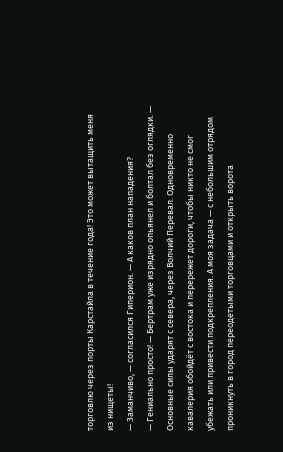торговлю через порты Карстайла в течение года! Это может вытащить меня из нищеты!
— Заманчиво, — согласился Гиперион. — А каков план нападения?
— Гениально просто! — Бертрам уже изрядно опьянел и болтал без оглядки. — Основные силы ударят с севера, через Волчий Перевал. Одновременно кавалерия обойдёт с востока и перережет дороги, чтобы никто не смог убежать или привести подкрепления. А моя задача — с небольшим отрядом проникнуть в город переодетыми торговцами и открыть ворота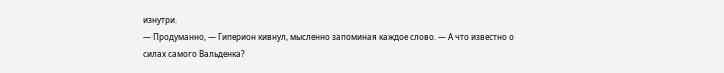изнутри.
— Продуманно, — Гиперион кивнул, мысленно запоминая каждое слово. — А что известно о силах самого Вальденка?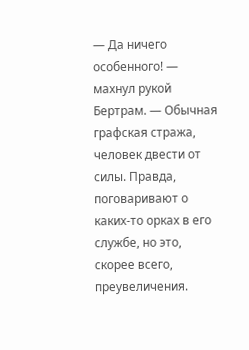— Да ничего особенного! — махнул рукой Бертрам. — Обычная графская стража, человек двести от силы. Правда, поговаривают о каких-то орках в его службе, но это, скорее всего, преувеличения.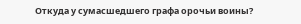Откуда у сумасшедшего графа орочьи воины?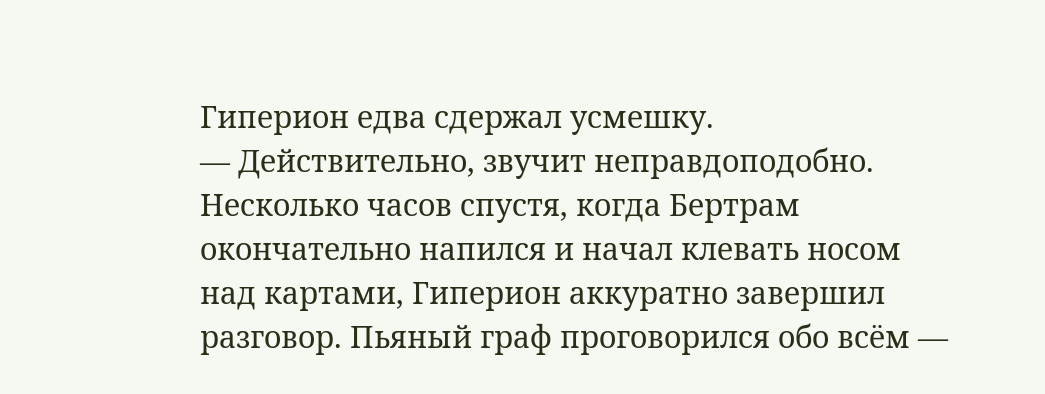Гиперион едва сдержал усмешку.
— Действительно, звучит неправдоподобно.
Несколько часов спустя, когда Бертрам окончательно напился и начал клевать носом над картами, Гиперион аккуратно завершил разговор. Пьяный граф проговорился обо всём —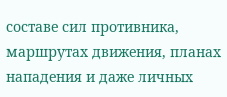составе сил противника, маршрутах движения, планах нападения и даже личных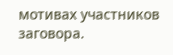мотивах участников заговора.